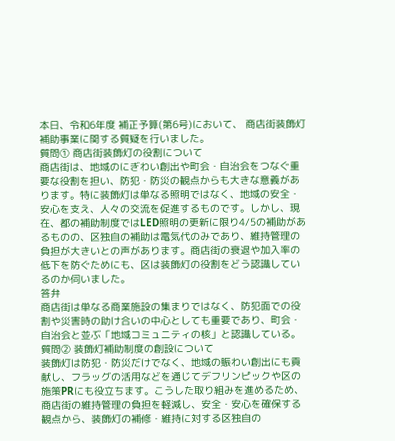本日、令和6年度 補正予算(第6号)において、 商店街装飾灯補助事業に関する質疑を行いました。
質問① 商店街装飾灯の役割について
商店街は、地域のにぎわい創出や町会・自治会をつなぐ重要な役割を担い、防犯・防災の観点からも大きな意義があります。特に装飾灯は単なる照明ではなく、地域の安全・安心を支え、人々の交流を促進するものです。しかし、現在、都の補助制度ではLED照明の更新に限り4/5の補助があるものの、区独自の補助は電気代のみであり、維持管理の負担が大きいとの声があります。商店街の衰退や加入率の低下を防ぐためにも、区は装飾灯の役割をどう認識しているのか伺いました。
答弁
商店街は単なる商業施設の集まりではなく、防犯面での役割や災害時の助け合いの中心としても重要であり、町会・自治会と並ぶ「地域コミュニティの核」と認識している。
質問② 装飾灯補助制度の創設について
装飾灯は防犯・防災だけでなく、地域の賑わい創出にも貢献し、フラッグの活用などを通じてデフリンピックや区の施策PRにも役立ちます。こうした取り組みを進めるため、商店街の維持管理の負担を軽減し、安全・安心を確保する観点から、装飾灯の補修・維持に対する区独自の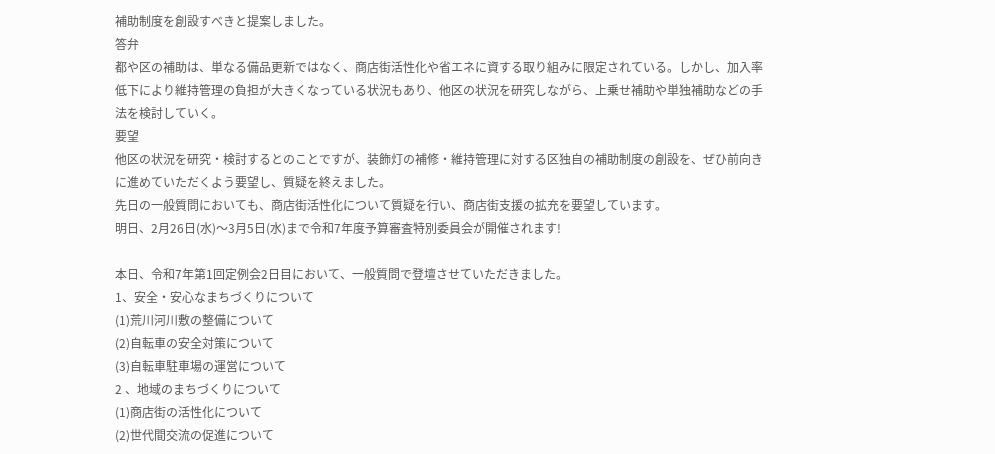補助制度を創設すべきと提案しました。
答弁
都や区の補助は、単なる備品更新ではなく、商店街活性化や省エネに資する取り組みに限定されている。しかし、加入率低下により維持管理の負担が大きくなっている状況もあり、他区の状況を研究しながら、上乗せ補助や単独補助などの手法を検討していく。
要望
他区の状況を研究・検討するとのことですが、装飾灯の補修・維持管理に対する区独自の補助制度の創設を、ぜひ前向きに進めていただくよう要望し、質疑を終えました。
先日の一般質問においても、商店街活性化について質疑を行い、商店街支援の拡充を要望しています。
明日、2月26日(水)〜3月5日(水)まで令和7年度予算審査特別委員会が開催されます!

本日、令和7年第1回定例会2日目において、一般質問で登壇させていただきました。
1、安全・安心なまちづくりについて
(1)荒川河川敷の整備について
(2)自転車の安全対策について
(3)自転車駐車場の運営について
2 、地域のまちづくりについて
(1)商店街の活性化について
(2)世代間交流の促進について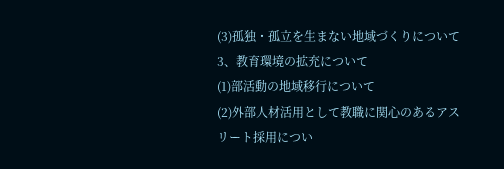(3)孤独・孤立を生まない地域づくりについて
3、教育環境の拡充について
(1)部活動の地域移行について
(2)外部人材活用として教職に関心のあるアスリート採用につい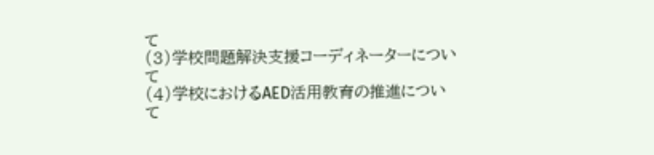て
(3)学校問題解決支援コーディネーターについて
(4)学校におけるAED活用教育の推進について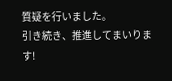質疑を行いました。
引き続き、推進してまいります!